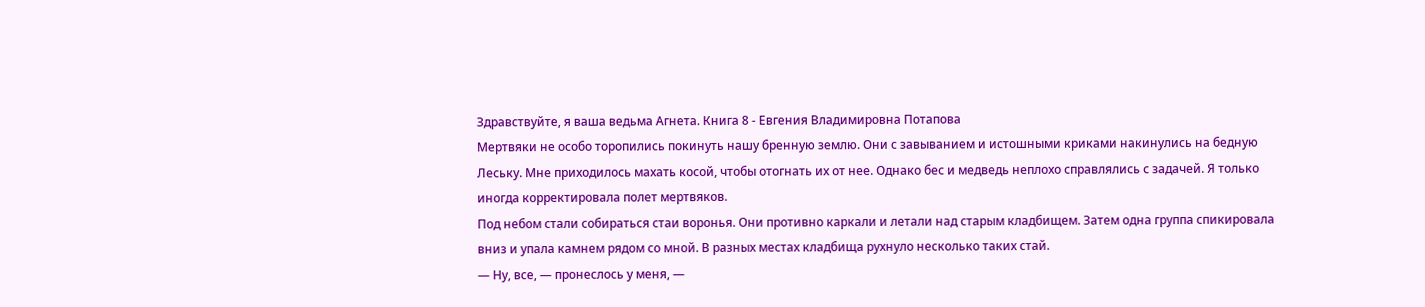Здравствуйте, я ваша ведьма Агнета. Книга 8 - Евгения Владимировна Потапова
Мертвяки не особо торопились покинуть нашу бренную землю. Они с завыванием и истошными криками накинулись на бедную Леську. Мне приходилось махать косой, чтобы отогнать их от нее. Однако бес и медведь неплохо справлялись с задачей. Я только иногда корректировала полет мертвяков.
Под небом стали собираться стаи воронья. Они противно каркали и летали над старым кладбищем. Затем одна группа спикировала вниз и упала камнем рядом со мной. В разных местах кладбища рухнуло несколько таких стай.
— Ну, все, — пронеслось у меня, —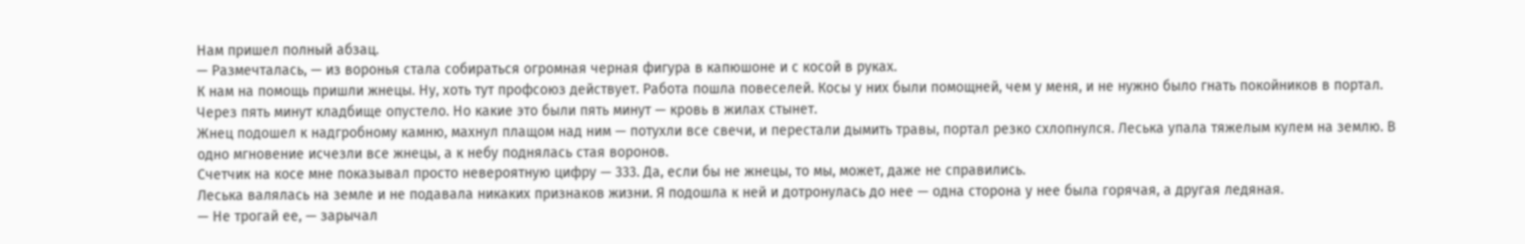Нам пришел полный абзац.
— Размечталась, — из воронья стала собираться огромная черная фигура в капюшоне и с косой в руках.
К нам на помощь пришли жнецы. Ну, хоть тут профсоюз действует. Работа пошла повеселей. Косы у них были помощней, чем у меня, и не нужно было гнать покойников в портал. Через пять минут кладбище опустело. Но какие это были пять минут — кровь в жилах стынет.
Жнец подошел к надгробному камню, махнул плащом над ним — потухли все свечи, и перестали дымить травы, портал резко схлопнулся. Леська упала тяжелым кулем на землю. В одно мгновение исчезли все жнецы, а к небу поднялась стая воронов.
Счетчик на косе мне показывал просто невероятную цифру — 333. Да, если бы не жнецы, то мы, может, даже не справились.
Леська валялась на земле и не подавала никаких признаков жизни. Я подошла к ней и дотронулась до нее — одна сторона у нее была горячая, а другая ледяная.
— Не трогай ее, — зарычал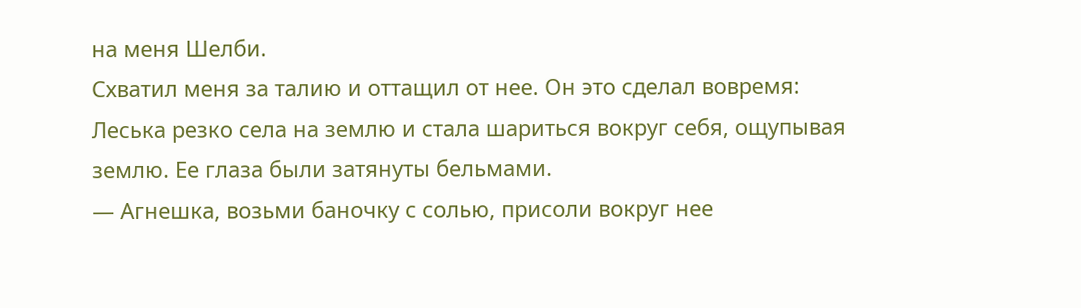на меня Шелби.
Схватил меня за талию и оттащил от нее. Он это сделал вовремя: Леська резко села на землю и стала шариться вокруг себя, ощупывая землю. Ее глаза были затянуты бельмами.
— Агнешка, возьми баночку с солью, присоли вокруг нее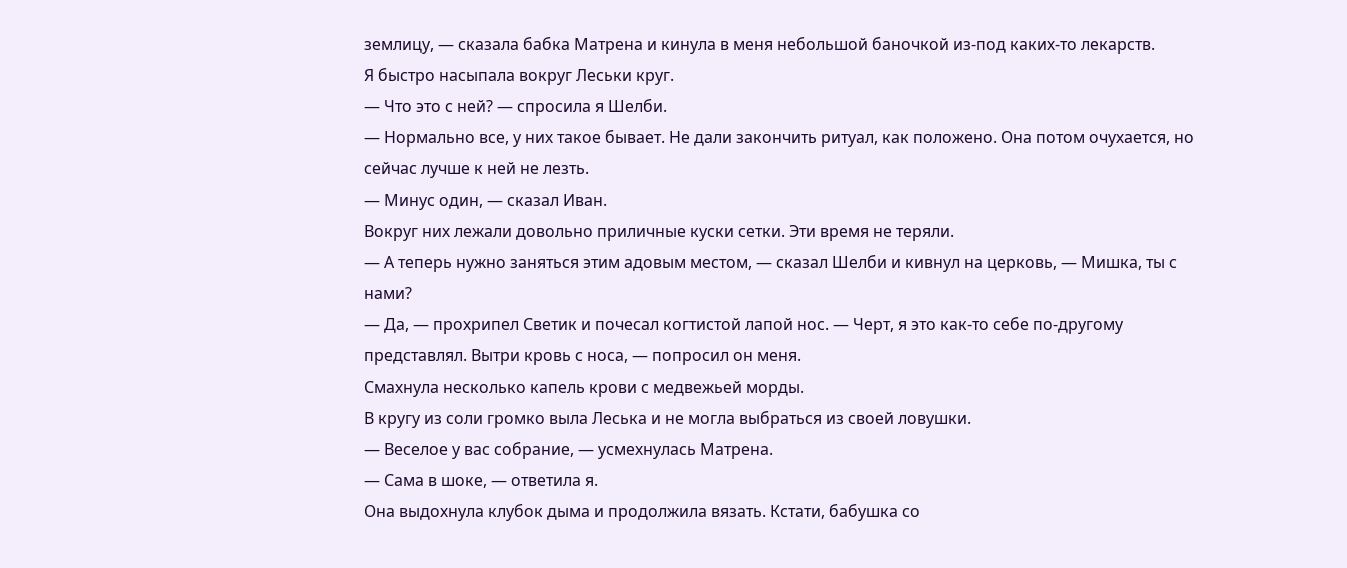землицу, — сказала бабка Матрена и кинула в меня небольшой баночкой из-под каких-то лекарств.
Я быстро насыпала вокруг Леськи круг.
— Что это с ней? — спросила я Шелби.
— Нормально все, у них такое бывает. Не дали закончить ритуал, как положено. Она потом очухается, но сейчас лучше к ней не лезть.
— Минус один, — сказал Иван.
Вокруг них лежали довольно приличные куски сетки. Эти время не теряли.
— А теперь нужно заняться этим адовым местом, — сказал Шелби и кивнул на церковь, — Мишка, ты с нами?
— Да, — прохрипел Светик и почесал когтистой лапой нос. — Черт, я это как-то себе по-другому представлял. Вытри кровь с носа, — попросил он меня.
Смахнула несколько капель крови с медвежьей морды.
В кругу из соли громко выла Леська и не могла выбраться из своей ловушки.
— Веселое у вас собрание, — усмехнулась Матрена.
— Сама в шоке, — ответила я.
Она выдохнула клубок дыма и продолжила вязать. Кстати, бабушка со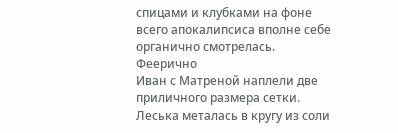спицами и клубками на фоне всего апокалипсиса вполне себе органично смотрелась.
Феерично
Иван с Матреной наплели две приличного размера сетки. Леська металась в кругу из соли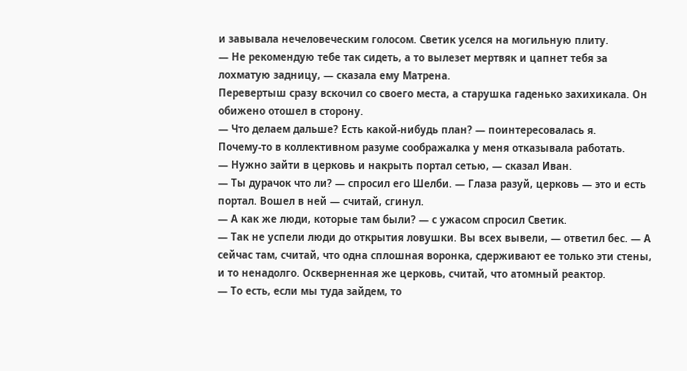и завывала нечеловеческим голосом. Светик уселся на могильную плиту.
— Не рекомендую тебе так сидеть, а то вылезет мертвяк и цапнет тебя за лохматую задницу, — сказала ему Матрена.
Перевертыш сразу вскочил со своего места, а старушка гаденько захихикала. Он обижено отошел в сторону.
— Что делаем дальше? Есть какой-нибудь план? — поинтересовалась я.
Почему-то в коллективном разуме соображалка у меня отказывала работать.
— Нужно зайти в церковь и накрыть портал сетью, — сказал Иван.
— Ты дурачок что ли? — спросил его Шелби. — Глаза разуй, церковь — это и есть портал. Вошел в ней — считай, сгинул.
— А как же люди, которые там были? — с ужасом спросил Светик.
— Так не успели люди до открытия ловушки. Вы всех вывели, — ответил бес. — А сейчас там, считай, что одна сплошная воронка, сдерживают ее только эти стены, и то ненадолго. Оскверненная же церковь, считай, что атомный реактор.
— То есть, если мы туда зайдем, то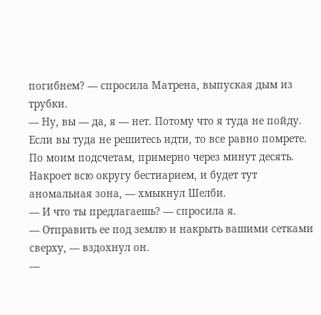погибнем? — спросила Матрена, выпуская дым из трубки.
— Ну, вы — да, я — нет. Потому что я туда не пойду. Если вы туда не решитесь идти, то все равно помрете. По моим подсчетам, примерно через минут десять. Накроет всю округу бестиарием, и будет тут аномальная зона, — хмыкнул Шелби.
— И что ты предлагаешь? — спросила я.
— Отправить ее под землю и накрыть вашими сетками сверху, — вздохнул он.
—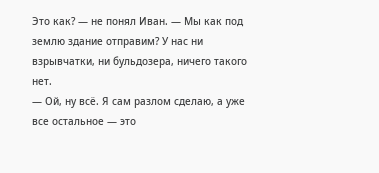Это как? — не понял Иван. — Мы как под землю здание отправим? У нас ни взрывчатки, ни бульдозера, ничего такого нет.
— Ой, ну всё. Я сам разлом сделаю, а уже все остальное — это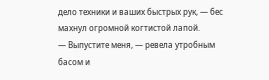дело техники и ваших быстрых рук, — бес махнул огромной когтистой лапой.
— Выпустите меня, — ревела утробным басом и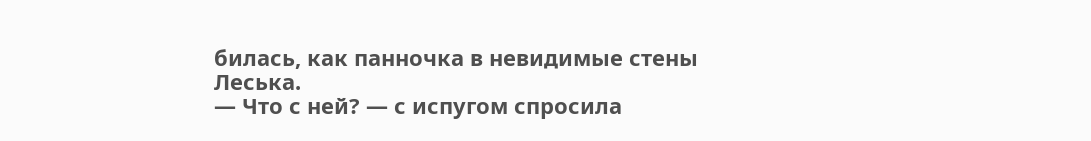билась, как панночка в невидимые стены Леська.
— Что с ней? — с испугом спросила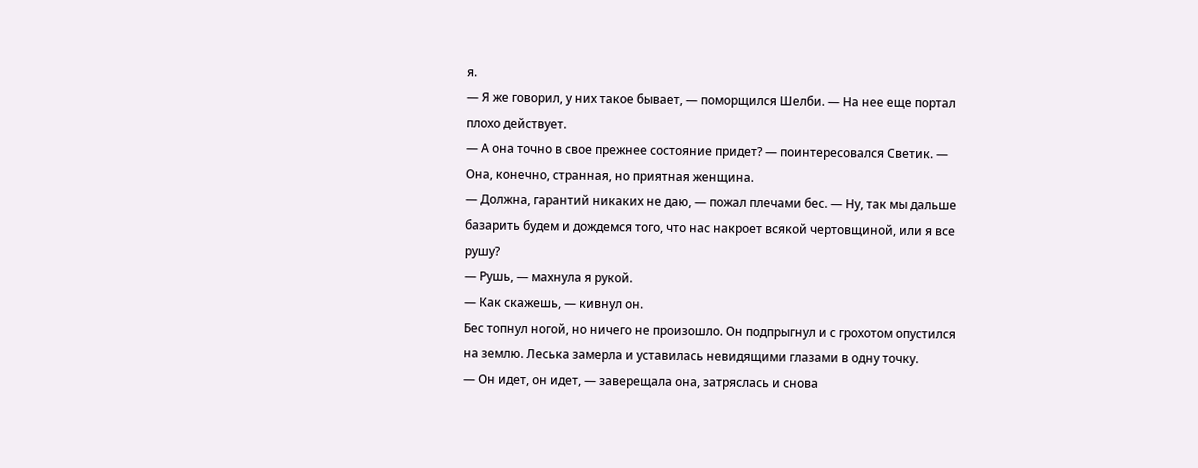я.
— Я же говорил, у них такое бывает, — поморщился Шелби. — На нее еще портал плохо действует.
— А она точно в свое прежнее состояние придет? — поинтересовался Светик. — Она, конечно, странная, но приятная женщина.
— Должна, гарантий никаких не даю, — пожал плечами бес. — Ну, так мы дальше базарить будем и дождемся того, что нас накроет всякой чертовщиной, или я все рушу?
— Рушь, — махнула я рукой.
— Как скажешь, — кивнул он.
Бес топнул ногой, но ничего не произошло. Он подпрыгнул и с грохотом опустился на землю. Леська замерла и уставилась невидящими глазами в одну точку.
— Он идет, он идет, — заверещала она, затряслась и снова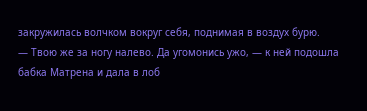закружилась волчком вокруг себя, поднимая в воздух бурю.
— Твою же за ногу налево. Да угомонись ужо, — к ней подошла бабка Матрена и дала в лоб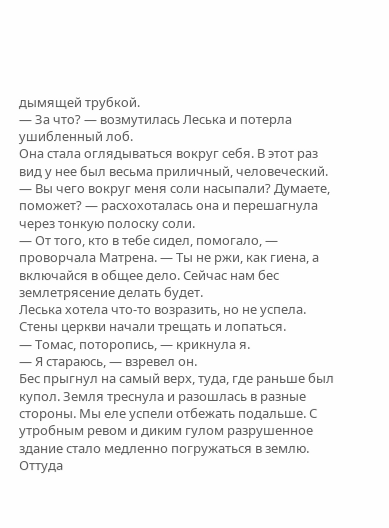дымящей трубкой.
— За что? — возмутилась Леська и потерла ушибленный лоб.
Она стала оглядываться вокруг себя. В этот раз вид у нее был весьма приличный, человеческий.
— Вы чего вокруг меня соли насыпали? Думаете, поможет? — расхохоталась она и перешагнула через тонкую полоску соли.
— От того, кто в тебе сидел, помогало, — проворчала Матрена. — Ты не ржи, как гиена, а включайся в общее дело. Сейчас нам бес землетрясение делать будет.
Леська хотела что-то возразить, но не успела. Стены церкви начали трещать и лопаться.
— Томас, поторопись, — крикнула я.
— Я стараюсь, — взревел он.
Бес прыгнул на самый верх, туда, где раньше был купол. Земля треснула и разошлась в разные стороны. Мы еле успели отбежать подальше. С утробным ревом и диким гулом разрушенное здание стало медленно погружаться в землю. Оттуда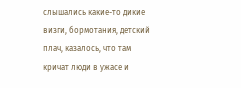слышались какие-то дикие визги, бормотания, детский плач, казалось, что там кричат люди в ужасе и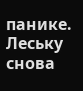панике.
Леську снова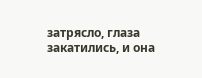затрясло, глаза закатились, и она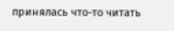принялась что-то читать